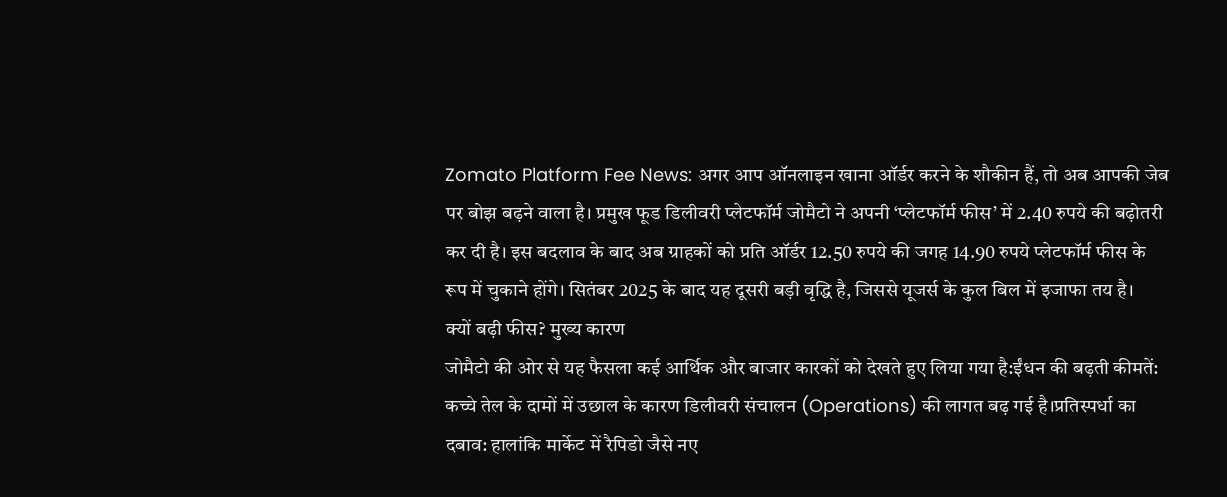Zomato Platform Fee News: अगर आप ऑनलाइन खाना ऑर्डर करने के शौकीन हैं, तो अब आपकी जेब पर बोझ बढ़ने वाला है। प्रमुख फूड डिलीवरी प्लेटफॉर्म जोमैटो ने अपनी ‘प्लेटफॉर्म फीस’ में 2.40 रुपये की बढ़ोतरी कर दी है। इस बदलाव के बाद अब ग्राहकों को प्रति ऑर्डर 12.50 रुपये की जगह 14.90 रुपये प्लेटफॉर्म फीस के रूप में चुकाने होंगे। सितंबर 2025 के बाद यह दूसरी बड़ी वृद्धि है, जिससे यूजर्स के कुल बिल में इजाफा तय है।
क्यों बढ़ी फीस? मुख्य कारण
जोमैटो की ओर से यह फैसला कई आर्थिक और बाजार कारकों को देखते हुए लिया गया है:ईंधन की बढ़ती कीमतें: कच्चे तेल के दामों में उछाल के कारण डिलीवरी संचालन (Operations) की लागत बढ़ गई है।प्रतिस्पर्धा का दबाव: हालांकि मार्केट में रैपिडो जैसे नए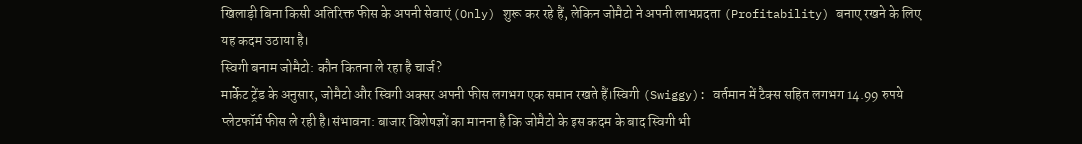खिलाड़ी बिना किसी अतिरिक्त फीस के अपनी सेवाएं (Only) शुरू कर रहे हैं, लेकिन जोमैटो ने अपनी लाभप्रदता (Profitability) बनाए रखने के लिए यह कदम उठाया है।
स्विगी बनाम जोमैटो: कौन कितना ले रहा है चार्ज?
मार्केट ट्रेंड के अनुसार, जोमैटो और स्विगी अक्सर अपनी फीस लगभग एक समान रखते हैं।स्विगी (Swiggy): वर्तमान में टैक्स सहित लगभग 14.99 रुपये प्लेटफॉर्म फीस ले रही है।संभावना: बाजार विशेषज्ञों का मानना है कि जोमैटो के इस कदम के बाद स्विगी भी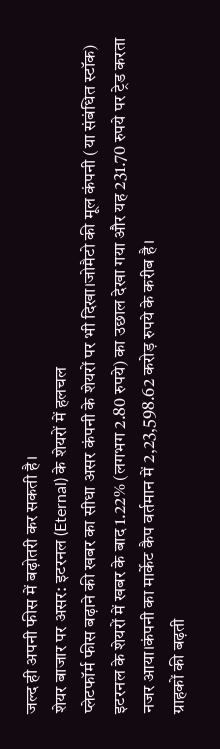जल्द ही अपनी फीस में बढ़ोतरी कर सकती है।
शेयर बाजार पर असर: इटरनल (Eternal) के शेयरों में हलचल
प्लेटफॉर्म फीस बढ़ाने की खबर का सीधा असर कंपनी के शेयरों पर भी दिखा।जोमैटो की मूल कंपनी (या संबंधित स्टॉक) इटरनल के शेयरों में खबर के बाद 1.22% (लगभग 2.80 रुपये) का उछाल देखा गया और यह 231.70 रुपये पर ट्रेड करता नजर आया।कंपनी का मार्केट कैप वर्तमान में 2,23,598.62 करोड़ रुपये के करीब है।
ग्राहकों की बढ़ती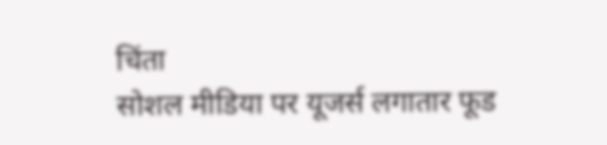चिंता
सोशल मीडिया पर यूजर्स लगातार फूड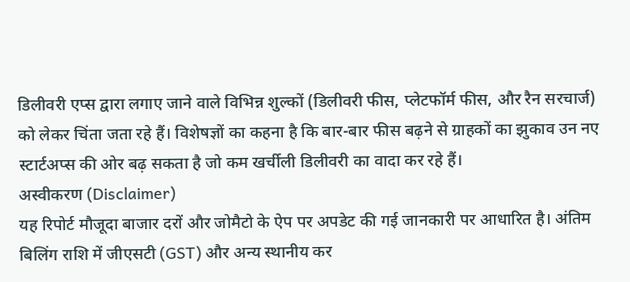डिलीवरी एप्स द्वारा लगाए जाने वाले विभिन्न शुल्कों (डिलीवरी फीस, प्लेटफॉर्म फीस, और रैन सरचार्ज) को लेकर चिंता जता रहे हैं। विशेषज्ञों का कहना है कि बार-बार फीस बढ़ने से ग्राहकों का झुकाव उन नए स्टार्टअप्स की ओर बढ़ सकता है जो कम खर्चीली डिलीवरी का वादा कर रहे हैं।
अस्वीकरण (Disclaimer)
यह रिपोर्ट मौजूदा बाजार दरों और जोमैटो के ऐप पर अपडेट की गई जानकारी पर आधारित है। अंतिम बिलिंग राशि में जीएसटी (GST) और अन्य स्थानीय कर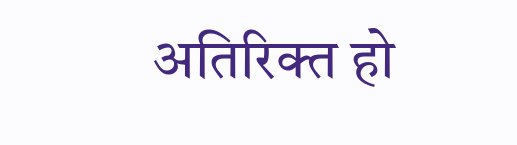अतिरिक्त हो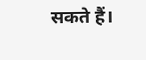सकते हैं।